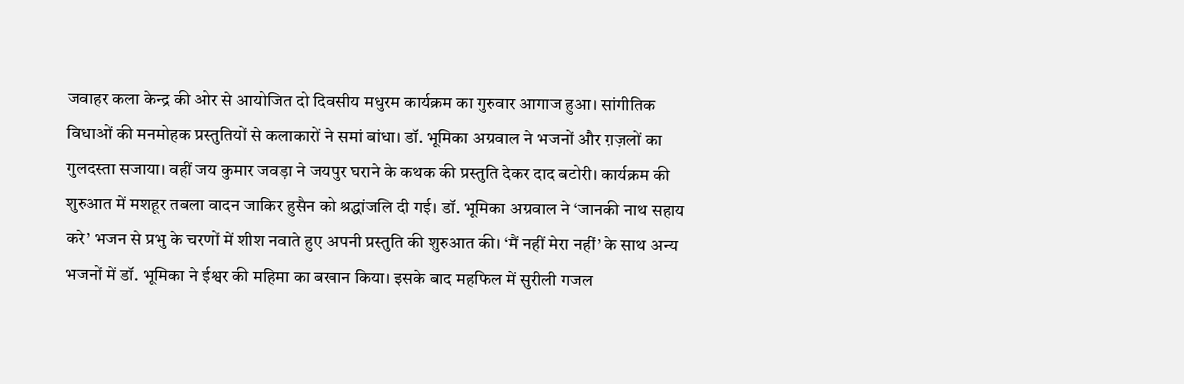जवाहर कला केन्द्र की ओर से आयोजित दो दिवसीय मधुरम कार्यक्रम का गुरुवार आगाज हुआ। सांगीतिक विधाओं की मनमोहक प्रस्तुतियों से कलाकारों ने समां बांधा। डॉ. भूमिका अग्रवाल ने भजनों और ग़ज़लों का गुलदस्ता सजाया। वहीं जय कुमार जवड़ा ने जयपुर घराने के कथक की प्रस्तुति देकर दाद बटोरी। कार्यक्रम की शुरुआत में मशहूर तबला वादन जाकिर हुसैन को श्रद्धांजलि दी गई। डॉ. भूमिका अग्रवाल ने ‘जानकी नाथ सहाय करे’ भजन से प्रभु के चरणों में शीश नवाते हुए अपनी प्रस्तुति की शुरुआत की। ‘मैं नहीं मेरा नहीं’ के साथ अन्य भजनों में डॉ. भूमिका ने ईश्वर की महिमा का बखान किया। इसके बाद महफिल में सुरीली गजल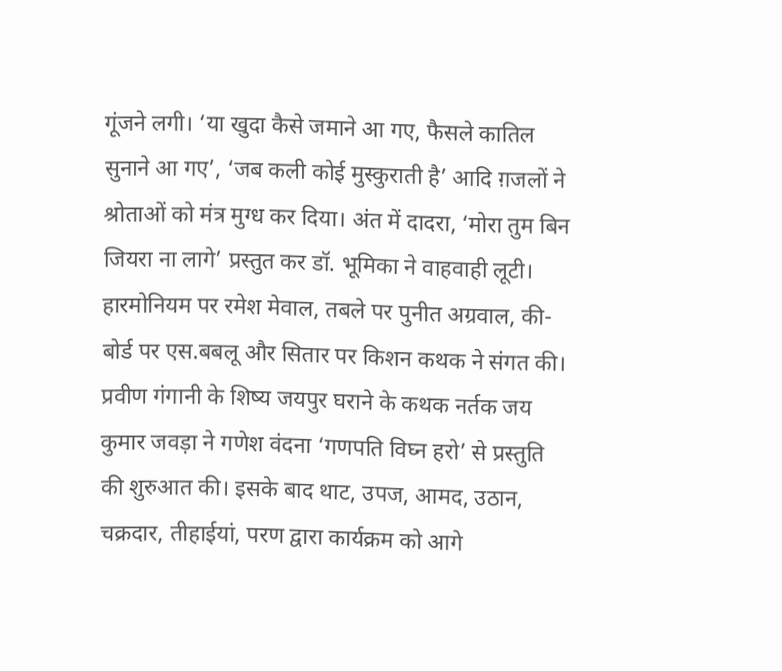गूंजने लगी। ‘या खुदा कैसे जमाने आ गए, फैसले कातिल सुनाने आ गए’, ‘जब कली कोई मुस्कुराती है’ आदि ग़जलों ने श्रोताओं को मंत्र मुग्ध कर दिया। अंत में दादरा, ‘मोरा तुम बिन जियरा ना लागे’ प्रस्तुत कर डॉ. भूमिका ने वाहवाही लूटी। हारमोनियम पर रमेश मेवाल, तबले पर पुनीत अग्रवाल, की-बोर्ड पर एस.बबलू और सितार पर किशन कथक ने संगत की।
प्रवीण गंगानी के शिष्य जयपुर घराने के कथक नर्तक जय कुमार जवड़ा ने गणेश वंदना ‘गणपति विघ्न हरो’ से प्रस्तुति की शुरुआत की। इसके बाद थाट, उपज, आमद, उठान, चक्रदार, तीहाईयां, परण द्वारा कार्यक्रम को आगे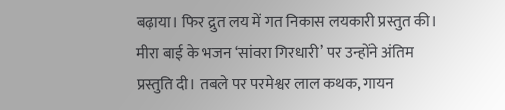बढ़ाया। फिर द्रुत लय में गत निकास लयकारी प्रस्तुत की। मीरा बाई के भजन ‘सांवरा गिरधारी’ पर उन्होंने अंतिम प्रस्तुति दी। तबले पर परमेश्वर लाल कथक, गायन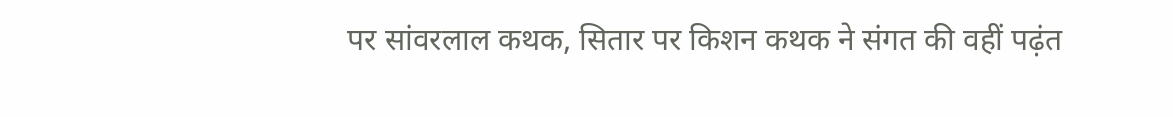पर सांवरलाल कथक, सितार पर किशन कथक ने संगत की वहीं पढ़ंत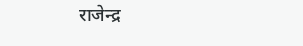राजेन्द्र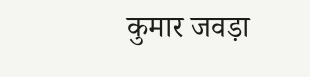कुमार जवड़ा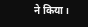ने किया।